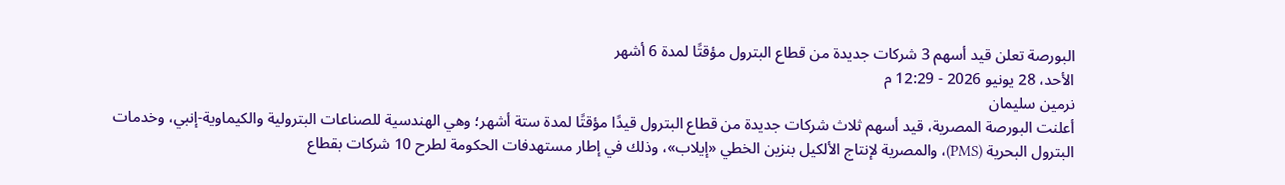البورصة تعلن قيد أسهم 3 شركات جديدة من قطاع البترول مؤقتًا لمدة 6 أشهر
الأحد، 28 يونيو 2026 - 12:29 م
نرمين سليمان
أعلنت البورصة المصرية، قيد أسهم ثلاث شركات جديدة من قطاع البترول قيدًا مؤقتًا لمدة ستة أشهر؛ وهي الهندسية للصناعات البترولية والكيماوية-إنبي، وخدمات البترول البحرية (PMS)، والمصرية لإنتاج الألكيل بنزين الخطي «إيلاب»، وذلك في إطار مستهدفات الحكومة لطرح 10 شركات بقطاع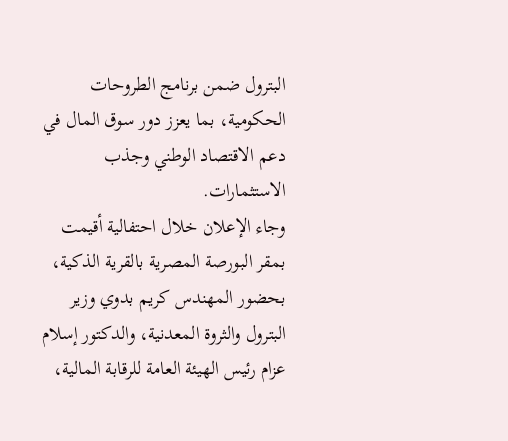البترول ضمن برنامج الطروحات الحكومية، بما يعزز دور سوق المال في دعم الاقتصاد الوطني وجذب الاستثمارات.
وجاء الإعلان خلال احتفالية أقيمت بمقر البورصة المصرية بالقرية الذكية، بحضور المهندس كريم بدوي وزير البترول والثروة المعدنية، والدكتور إسلام عزام رئيس الهيئة العامة للرقابة المالية،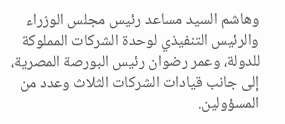وهاشم السيد مساعد رئيس مجلس الوزراء والرئيس التنفيذي لوحدة الشركات المملوكة للدولة، وعمر رضوان رئيس البورصة المصرية، إلى جانب قيادات الشركات الثلاث وعدد من المسؤولين.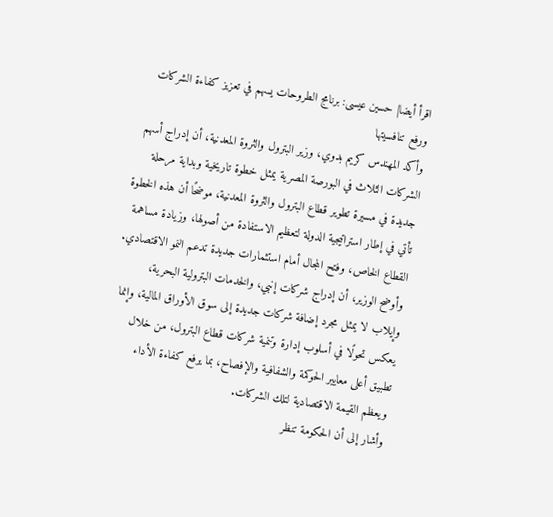اقرأ أيضا| حسين عيسى: برنامج الطروحات يسهم في تعزيز كفاءة الشركات ورفع تنافسيتها
وأكد المهندس كريم بدوي، وزير البترول والثروة المعدنية، أن إدراج أسهم الشركات الثلاث في البورصة المصرية يمثل خطوة تاريخية وبداية مرحلة جديدة في مسيرة تطوير قطاع البترول والثروة المعدنية، موضحًا أن هذه الخطوة تأتي في إطار استراتيجية الدولة لتعظيم الاستفادة من أصولها، وزيادة مساهمة القطاع الخاص، وفتح المجال أمام استثمارات جديدة تدعم النمو الاقتصادي.
وأوضح الوزير، أن إدراج شركات إنبي، والخدمات البترولية البحرية، وإيلاب لا يمثل مجرد إضافة شركات جديدة إلى سوق الأوراق المالية، وإنما يعكس تحولًا في أسلوب إدارة وتنمية شركات قطاع البترول، من خلال تطبيق أعلى معايير الحوكمة والشفافية والإفصاح، بما يرفع كفاءة الأداء ويعظم القيمة الاقتصادية لتلك الشركات.
وأشار إلى أن الحكومة تنظر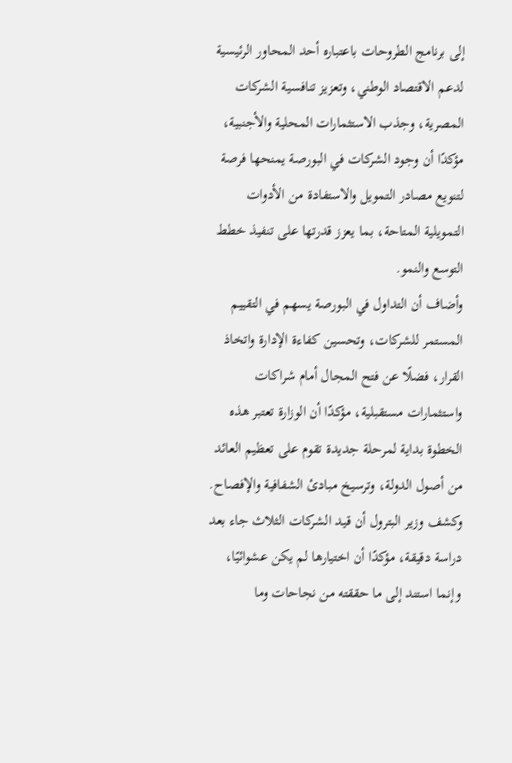إلى برنامج الطروحات باعتباره أحد المحاور الرئيسية لدعم الاقتصاد الوطني، وتعزيز تنافسية الشركات المصرية، وجذب الاستثمارات المحلية والأجنبية، مؤكدًا أن وجود الشركات في البورصة يمنحها فرصة لتنويع مصادر التمويل والاستفادة من الأدوات التمويلية المتاحة، بما يعزز قدرتها على تنفيذ خطط التوسع والنمو.
وأضاف أن التداول في البورصة يسهم في التقييم المستمر للشركات، وتحسين كفاءة الإدارة واتخاذ القرار، فضلًا عن فتح المجال أمام شراكات واستثمارات مستقبلية، مؤكدًا أن الوزارة تعتبر هذه الخطوة بداية لمرحلة جديدة تقوم على تعظيم العائد من أصول الدولة، وترسيخ مبادئ الشفافية والإفصاح.
وكشف وزير البترول أن قيد الشركات الثلاث جاء بعد دراسة دقيقة، مؤكدًا أن اختيارها لم يكن عشوائيًا، وإنما استند إلى ما حققته من نجاحات وما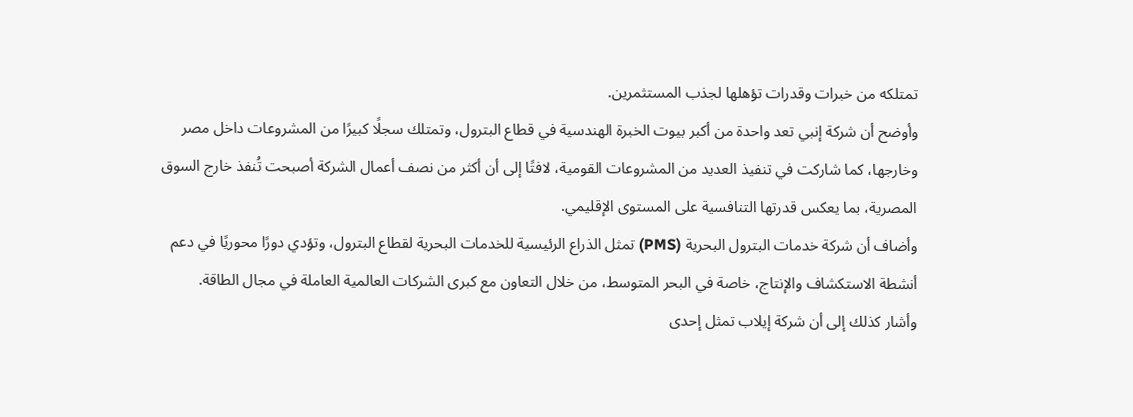تمتلكه من خبرات وقدرات تؤهلها لجذب المستثمرين.
وأوضح أن شركة إنبي تعد واحدة من أكبر بيوت الخبرة الهندسية في قطاع البترول، وتمتلك سجلًا كبيرًا من المشروعات داخل مصر وخارجها، كما شاركت في تنفيذ العديد من المشروعات القومية، لافتًا إلى أن أكثر من نصف أعمال الشركة أصبحت تُنفذ خارج السوق المصرية، بما يعكس قدرتها التنافسية على المستوى الإقليمي.
وأضاف أن شركة خدمات البترول البحرية (PMS) تمثل الذراع الرئيسية للخدمات البحرية لقطاع البترول، وتؤدي دورًا محوريًا في دعم أنشطة الاستكشاف والإنتاج، خاصة في البحر المتوسط، من خلال التعاون مع كبرى الشركات العالمية العاملة في مجال الطاقة.
وأشار كذلك إلى أن شركة إيلاب تمثل إحدى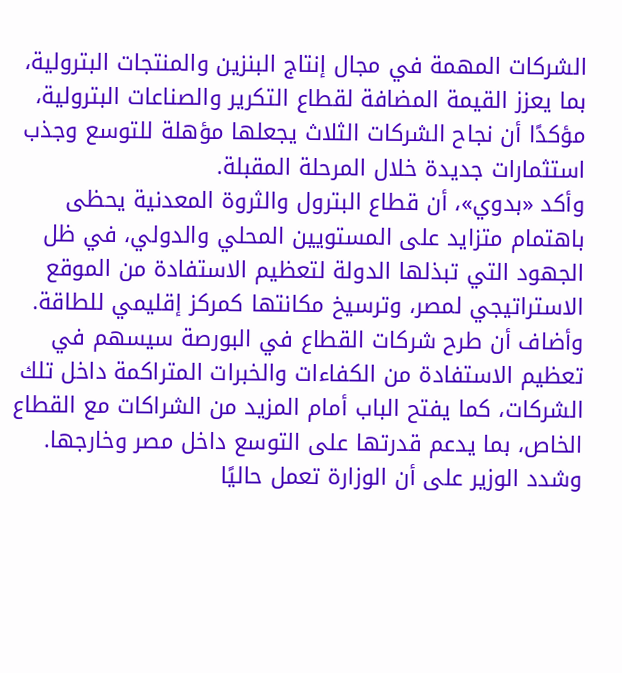الشركات المهمة في مجال إنتاج البنزين والمنتجات البترولية، بما يعزز القيمة المضافة لقطاع التكرير والصناعات البترولية، مؤكدًا أن نجاح الشركات الثلاث يجعلها مؤهلة للتوسع وجذب استثمارات جديدة خلال المرحلة المقبلة.
وأكد «بدوي»، أن قطاع البترول والثروة المعدنية يحظى باهتمام متزايد على المستويين المحلي والدولي، في ظل الجهود التي تبذلها الدولة لتعظيم الاستفادة من الموقع الاستراتيجي لمصر، وترسيخ مكانتها كمركز إقليمي للطاقة.
وأضاف أن طرح شركات القطاع في البورصة سيسهم في تعظيم الاستفادة من الكفاءات والخبرات المتراكمة داخل تلك الشركات، كما يفتح الباب أمام المزيد من الشراكات مع القطاع الخاص، بما يدعم قدرتها على التوسع داخل مصر وخارجها.
وشدد الوزير على أن الوزارة تعمل حاليًا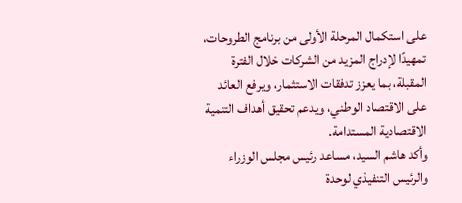على استكمال المرحلة الأولى من برنامج الطروحات، تمهيدًا لإدراج المزيد من الشركات خلال الفترة المقبلة، بما يعزز تدفقات الاستثمار، ويرفع العائد على الاقتصاد الوطني، ويدعم تحقيق أهداف التنمية الاقتصادية المستدامة.
وأكد هاشم السيد، مساعد رئيس مجلس الوزراء والرئيس التنفيذي لوحدة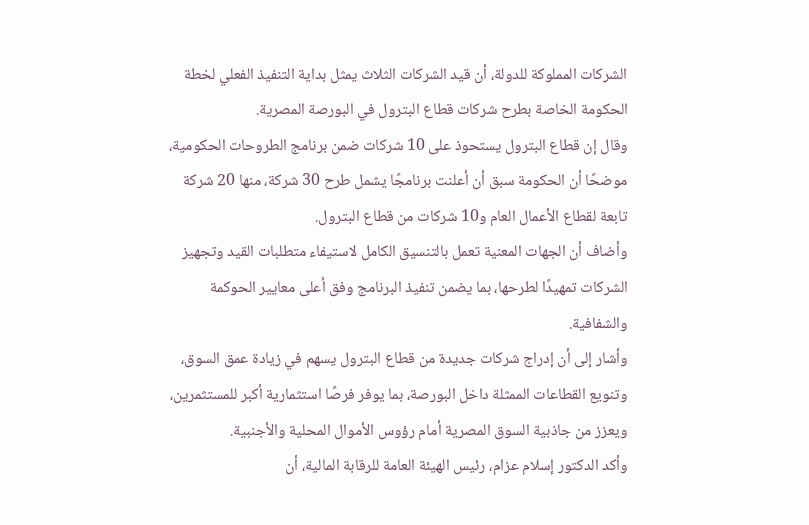الشركات المملوكة للدولة، أن قيد الشركات الثلاث يمثل بداية التنفيذ الفعلي لخطة الحكومة الخاصة بطرح شركات قطاع البترول في البورصة المصرية.
وقال إن قطاع البترول يستحوذ على 10 شركات ضمن برنامج الطروحات الحكومية، موضحًا أن الحكومة سبق أن أعلنت برنامجًا يشمل طرح 30 شركة، منها 20 شركة تابعة لقطاع الأعمال العام و10 شركات من قطاع البترول.
وأضاف أن الجهات المعنية تعمل بالتنسيق الكامل لاستيفاء متطلبات القيد وتجهيز الشركات تمهيدًا لطرحها، بما يضمن تنفيذ البرنامج وفق أعلى معايير الحوكمة والشفافية.
وأشار إلى أن إدراج شركات جديدة من قطاع البترول يسهم في زيادة عمق السوق، وتنويع القطاعات الممثلة داخل البورصة، بما يوفر فرصًا استثمارية أكبر للمستثمرين، ويعزز من جاذبية السوق المصرية أمام رؤوس الأموال المحلية والأجنبية.
وأكد الدكتور إسلام عزام، رئيس الهيئة العامة للرقابة المالية، أن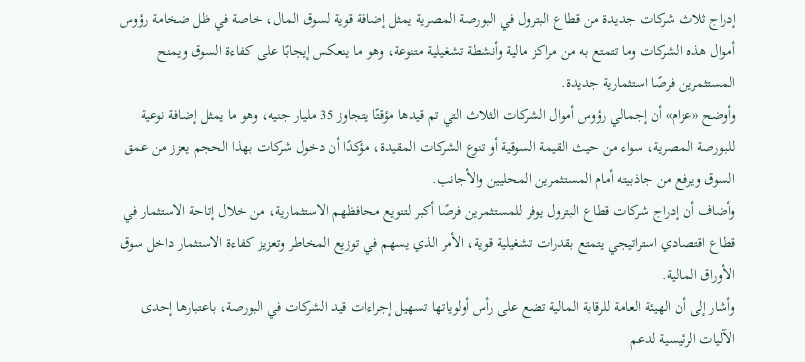إدراج ثلاث شركات جديدة من قطاع البترول في البورصة المصرية يمثل إضافة قوية لسوق المال، خاصة في ظل ضخامة رؤوس أموال هذه الشركات وما تتمتع به من مراكز مالية وأنشطة تشغيلية متنوعة، وهو ما ينعكس إيجابًا على كفاءة السوق ويمنح المستثمرين فرصًا استثمارية جديدة.
وأوضح «عزام» أن إجمالي رؤوس أموال الشركات الثلاث التي تم قيدها مؤقتًا يتجاوز 35 مليار جنيه، وهو ما يمثل إضافة نوعية للبورصة المصرية، سواء من حيث القيمة السوقية أو تنوع الشركات المقيدة، مؤكدًا أن دخول شركات بهذا الحجم يعزز من عمق السوق ويرفع من جاذبيته أمام المستثمرين المحليين والأجانب.
وأضاف أن إدراج شركات قطاع البترول يوفر للمستثمرين فرصًا أكبر لتنويع محافظهم الاستثمارية، من خلال إتاحة الاستثمار في قطاع اقتصادي استراتيجي يتمتع بقدرات تشغيلية قوية، الأمر الذي يسهم في توزيع المخاطر وتعزيز كفاءة الاستثمار داخل سوق الأوراق المالية.
وأشار إلى أن الهيئة العامة للرقابة المالية تضع على رأس أولوياتها تسهيل إجراءات قيد الشركات في البورصة، باعتبارها إحدى الآليات الرئيسية لدعم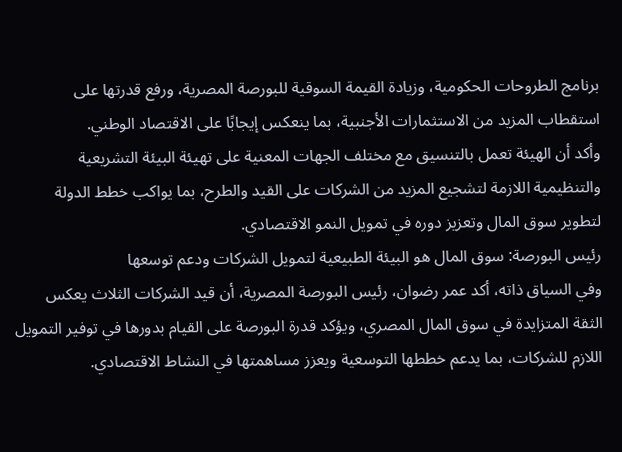برنامج الطروحات الحكومية، وزيادة القيمة السوقية للبورصة المصرية، ورفع قدرتها على استقطاب المزيد من الاستثمارات الأجنبية، بما ينعكس إيجابًا على الاقتصاد الوطني.
وأكد أن الهيئة تعمل بالتنسيق مع مختلف الجهات المعنية على تهيئة البيئة التشريعية والتنظيمية اللازمة لتشجيع المزيد من الشركات على القيد والطرح، بما يواكب خطط الدولة لتطوير سوق المال وتعزيز دوره في تمويل النمو الاقتصادي.
رئيس البورصة: سوق المال هو البيئة الطبيعية لتمويل الشركات ودعم توسعها
وفي السياق ذاته، أكد عمر رضوان، رئيس البورصة المصرية، أن قيد الشركات الثلاث يعكس الثقة المتزايدة في سوق المال المصري، ويؤكد قدرة البورصة على القيام بدورها في توفير التمويل اللازم للشركات، بما يدعم خططها التوسعية ويعزز مساهمتها في النشاط الاقتصادي.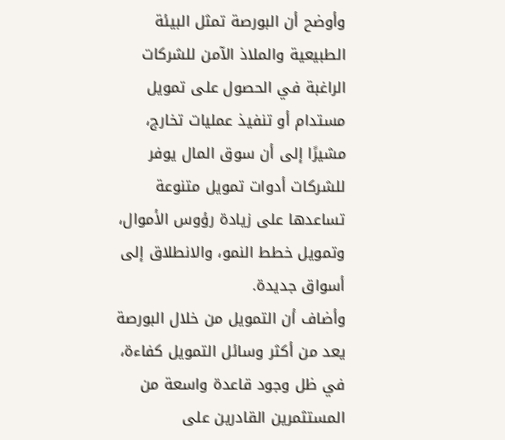وأوضح أن البورصة تمثل البيئة الطبيعية والملاذ الآمن للشركات الراغبة في الحصول على تمويل مستدام أو تنفيذ عمليات تخارج، مشيرًا إلى أن سوق المال يوفر للشركات أدوات تمويل متنوعة تساعدها على زيادة رؤوس الأموال، وتمويل خطط النمو، والانطلاق إلى أسواق جديدة.
وأضاف أن التمويل من خلال البورصة يعد من أكثر وسائل التمويل كفاءة، في ظل وجود قاعدة واسعة من المستثمرين القادرين على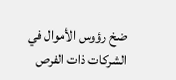ضخ رؤوس الأموال في الشركات ذات الفرص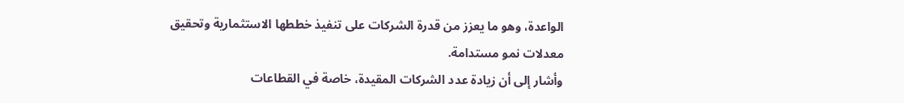الواعدة، وهو ما يعزز من قدرة الشركات على تنفيذ خططها الاستثمارية وتحقيق معدلات نمو مستدامة.
وأشار إلى أن زيادة عدد الشركات المقيدة، خاصة في القطاعات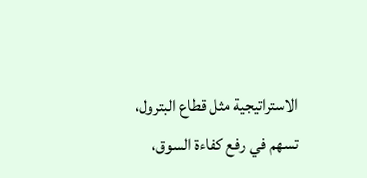الاستراتيجية مثل قطاع البترول، تسهم في رفع كفاءة السوق،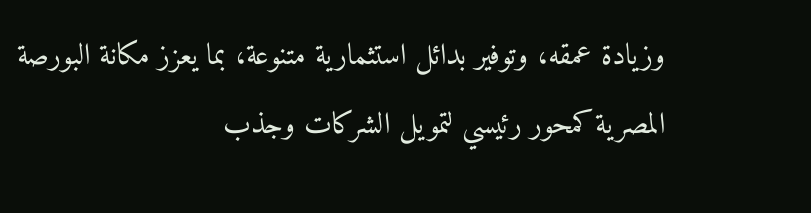وزيادة عمقه، وتوفير بدائل استثمارية متنوعة، بما يعزز مكانة البورصة المصرية كمحور رئيسي لتمويل الشركات وجذب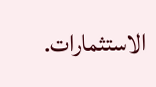الاستثمارات.